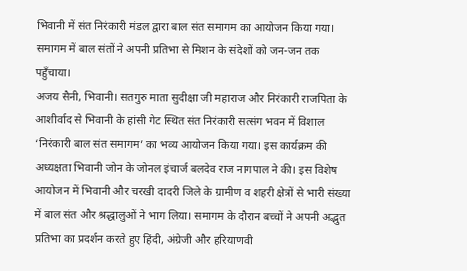भिवानी में संत निरंकारी मंडल द्वारा बाल संत समागम का आयोजन किया गया। समागम में बाल संतों ने अपनी प्रतिभा से मिशन के संदेशों को जन-जन तक पहुँचाया।
अजय सैनी, भिवानी। सतगुरु माता सुदीक्षा जी महाराज और निरंकारी राजपिता के आशीर्वाद से भिवानी के हांसी गेट स्थित संत निरंकारी सत्संग भवन में विशाल ‘निरंकारी बाल संत समागम’ का भव्य आयोजन किया गया। इस कार्यक्रम की अध्यक्षता भिवानी जोन के जोनल इंचार्ज बलदेव राज नागपाल ने की। इस विशेष आयोजन में भिवानी और चरखी दादरी जिले के ग्रामीण व शहरी क्षेत्रों से भारी संख्या में बाल संत और श्रद्धालुओं ने भाग लिया। समागम के दौरान बच्चों ने अपनी अद्भुत प्रतिभा का प्रदर्शन करते हुए हिंदी, अंग्रेजी और हरियाणवी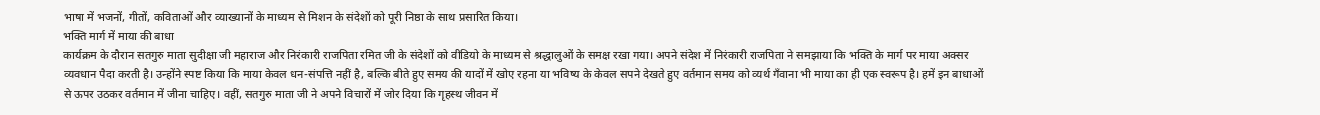भाषा में भजनों, गीतों, कविताओं और व्याख्यानों के माध्यम से मिशन के संदेशों को पूरी निष्ठा के साथ प्रसारित किया।
भक्ति मार्ग में माया की बाधा
कार्यक्रम के दौरान सतगुरु माता सुदीक्षा जी महाराज और निरंकारी राजपिता रमित जी के संदेशों को वीडियो के माध्यम से श्रद्धालुओं के समक्ष रखा गया। अपने संदेश में निरंकारी राजपिता ने समझाया कि भक्ति के मार्ग पर माया अक्सर व्यवधान पैदा करती है। उन्होंने स्पष्ट किया कि माया केवल धन-संपत्ति नहीं है, बल्कि बीते हुए समय की यादों में खोए रहना या भविष्य के केवल सपने देखते हुए वर्तमान समय को व्यर्थ गँवाना भी माया का ही एक स्वरूप है। हमें इन बाधाओं से ऊपर उठकर वर्तमान में जीना चाहिए। वहीं, सतगुरु माता जी ने अपने विचारों में जोर दिया कि गृहस्थ जीवन में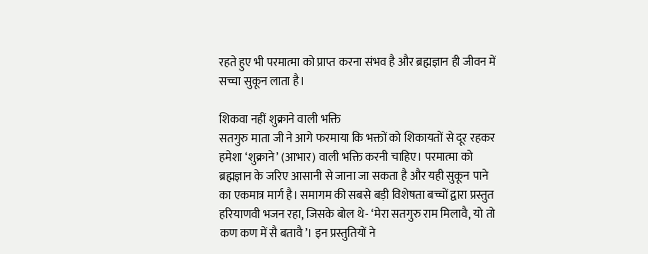रहते हुए भी परमात्मा को प्राप्त करना संभव है और ब्रह्मज्ञान ही जीवन में सच्चा सुकून लाता है।

शिकवा नहीं शुक्राने वाली भक्ति
सतगुरु माता जी ने आगे फरमाया कि भक्तों को शिकायतों से दूर रहकर हमेशा ‘शुक्राने’ (आभार) वाली भक्ति करनी चाहिए। परमात्मा को ब्रह्मज्ञान के जरिए आसानी से जाना जा सकता है और यही सुकून पाने का एकमात्र मार्ग है। समागम की सबसे बड़ी विशेषता बच्चों द्वारा प्रस्तुत हरियाणवी भजन रहा, जिसके बोल थे- ‘मेरा सतगुरु राम मिलावै, यो तो कण कण में सै बतावै’। इन प्रस्तुतियों ने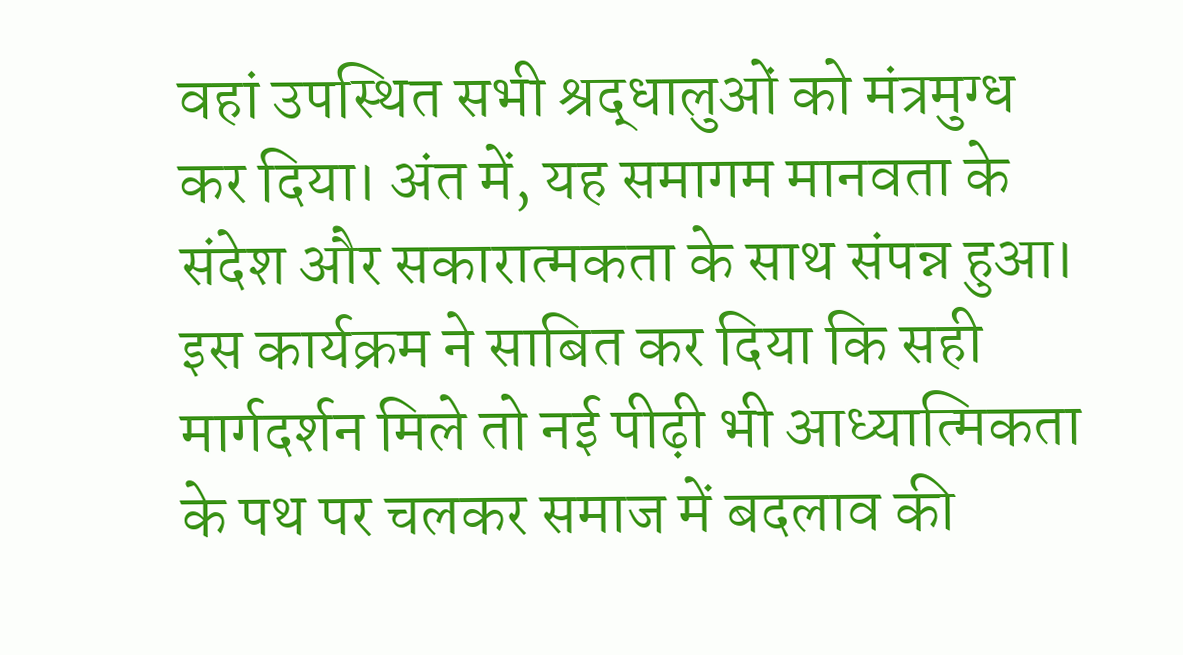वहां उपस्थित सभी श्रद्धालुओं को मंत्रमुग्ध कर दिया। अंत में, यह समागम मानवता के संदेश और सकारात्मकता के साथ संपन्न हुआ। इस कार्यक्रम ने साबित कर दिया कि सही मार्गदर्शन मिले तो नई पीढ़ी भी आध्यात्मिकता के पथ पर चलकर समाज में बदलाव की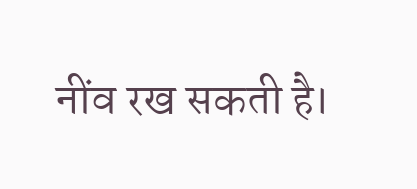नींव रख सकती है।